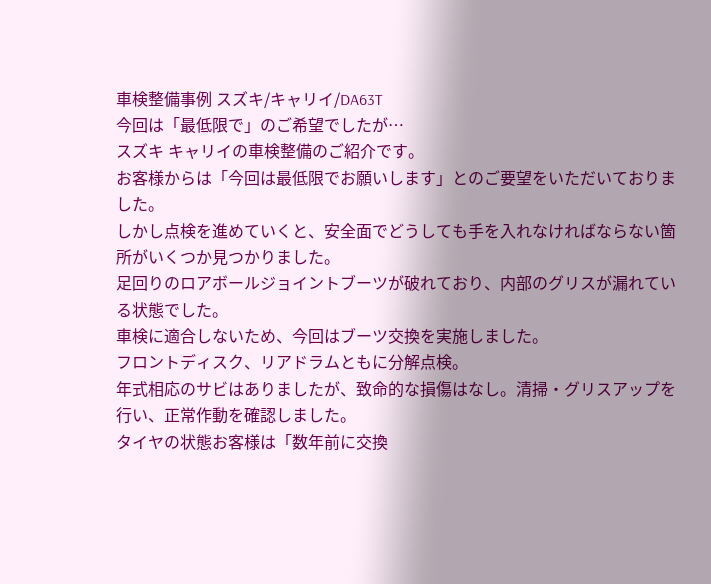車検整備事例 スズキ/キャリイ/DA63T
今回は「最低限で」のご希望でしたが…
スズキ キャリイの車検整備のご紹介です。
お客様からは「今回は最低限でお願いします」とのご要望をいただいておりました。
しかし点検を進めていくと、安全面でどうしても手を入れなければならない箇所がいくつか見つかりました。
足回りのロアボールジョイントブーツが破れており、内部のグリスが漏れている状態でした。
車検に適合しないため、今回はブーツ交換を実施しました。
フロントディスク、リアドラムともに分解点検。
年式相応のサビはありましたが、致命的な損傷はなし。清掃・グリスアップを行い、正常作動を確認しました。
タイヤの状態お客様は「数年前に交換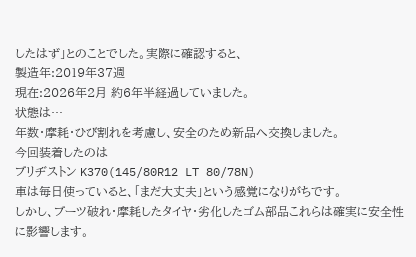したはず」とのことでした。実際に確認すると、
製造年:2019年37週
現在:2026年2月 約6年半経過していました。
状態は…
年数・摩耗・ひび割れを考慮し、安全のため新品へ交換しました。
今回装着したのは
ブリヂストン K370(145/80R12 LT 80/78N)
車は毎日使っていると、「まだ大丈夫」という感覚になりがちです。
しかし、ブーツ破れ・摩耗したタイヤ・劣化したゴム部品これらは確実に安全性に影響します。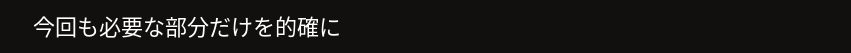今回も必要な部分だけを的確に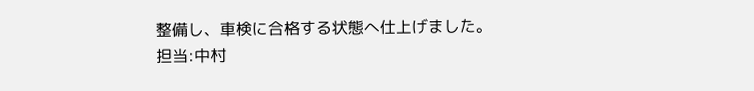整備し、車検に合格する状態へ仕上げました。
担当:中村